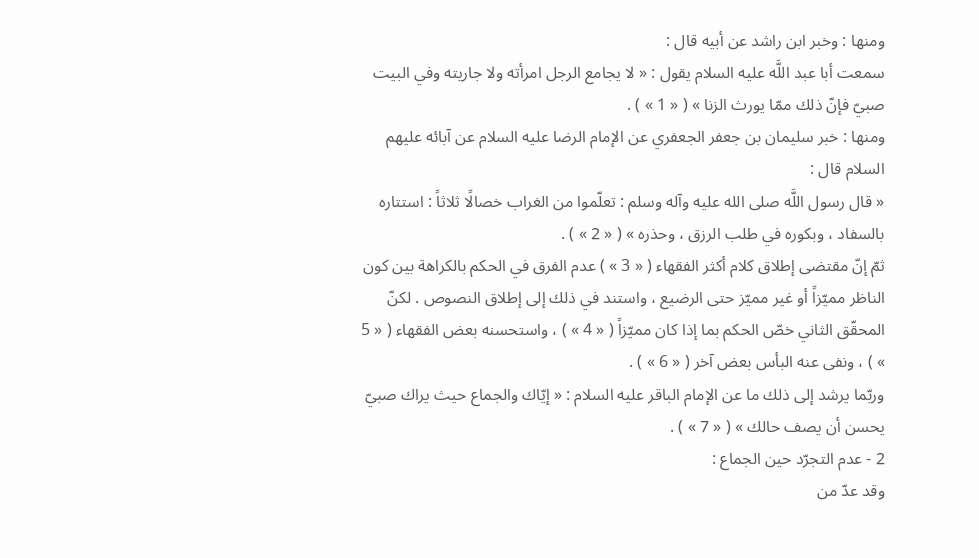ومنها : وخبر ابن راشد عن أبيه قال :
سمعت أبا عبد اللَّه عليه السلام يقول : « لا يجامع الرجل امرأته ولا جاريته وفي البيت صبيّ فإنّ ذلك ممّا يورث الزنا » ( « 1 » ) .
ومنها : خبر سليمان بن جعفر الجعفري عن الإمام الرضا عليه السلام عن آبائه عليهم السلام قال :
« قال رسول اللَّه صلى الله عليه وآله وسلم : تعلّموا من الغراب خصالًا ثلاثاً : استتاره بالسفاد ، وبكوره في طلب الرزق ، وحذره » ( « 2 » ) .
ثمّ إنّ مقتضى إطلاق كلام أكثر الفقهاء ( « 3 » ) عدم الفرق في الحكم بالكراهة بين كون الناظر مميّزاً أو غير مميّز حتى الرضيع ، واستند في ذلك إلى إطلاق النصوص . لكنّ المحقّق الثاني خصّ الحكم بما إذا كان مميّزاً ( « 4 » ) ، واستحسنه بعض الفقهاء ( « 5 » ) ، ونفى عنه البأس بعض آخر ( « 6 » ) .
وربّما يرشد إلى ذلك ما عن الإمام الباقر عليه السلام : « إيّاك والجماع حيث يراك صبيّ يحسن أن يصف حالك » ( « 7 » ) .
2 - عدم التجرّد حين الجماع :
وقد عدّ من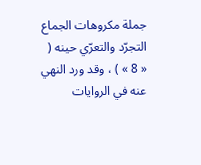جملة مكروهات الجماع التجرّد والتعرّي حينه ( « 8 » ) ، وقد ورد النهي عنه في الروايات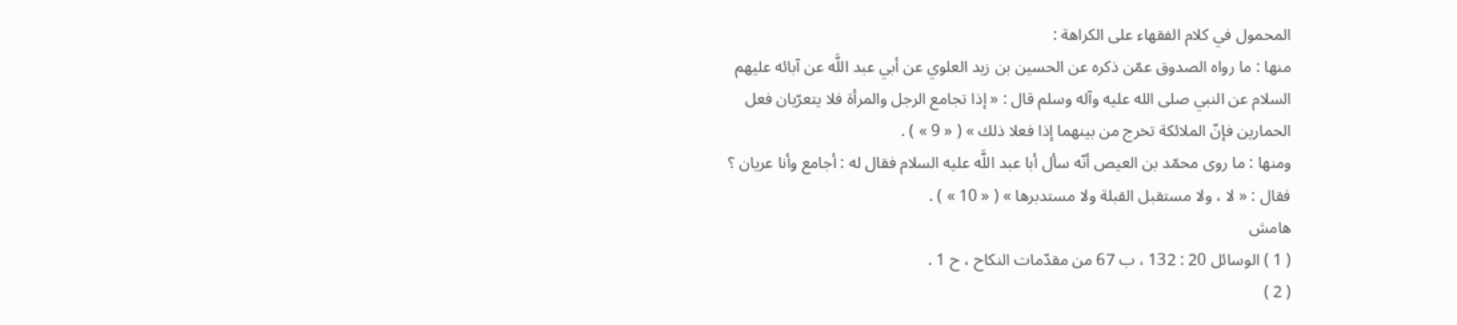المحمول في كلام الفقهاء على الكراهة :
منها : ما رواه الصدوق عمّن ذكره عن الحسين بن زيد العلوي عن أبي عبد اللَّه عن آبائه عليهم السلام عن النبي صلى الله عليه وآله وسلم قال : « إذا تجامع الرجل والمرأة فلا يتعرّيان فعل الحمارين فإنّ الملائكة تخرج من بينهما إذا فعلا ذلك » ( « 9 » ) .
ومنها : ما روى محمّد بن العيص أنّه سأل أبا عبد اللَّه عليه السلام فقال له : أجامع وأنا عريان ؟ فقال : « لا ، ولا مستقبل القبلة ولا مستدبرها » ( « 10 » ) .
هامش
( 1 ) الوسائل 20 : 132 ، ب 67 من مقدّمات النكاح ، ح 1 .
( 2 )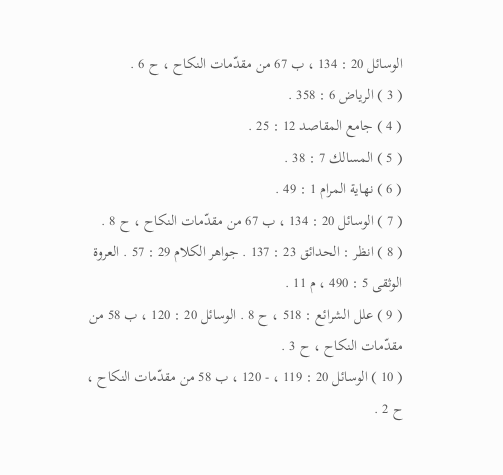الوسائل 20 : 134 ، ب 67 من مقدّمات النكاح ، ح 6 .
( 3 ) الرياض 6 : 358 .
( 4 ) جامع المقاصد 12 : 25 .
( 5 ) المسالك 7 : 38 .
( 6 ) نهاية المرام 1 : 49 .
( 7 ) الوسائل 20 : 134 ، ب 67 من مقدّمات النكاح ، ح 8 .
( 8 ) انظر : الحدائق 23 : 137 . جواهر الكلام 29 : 57 . العروة الوثقى 5 : 490 ، م 11 .
( 9 ) علل الشرائع : 518 ، ح 8 . الوسائل 20 : 120 ، ب 58 من مقدّمات النكاح ، ح 3 .
( 10 ) الوسائل 20 : 119 ، - 120 ، ب 58 من مقدّمات النكاح ، ح 2 .